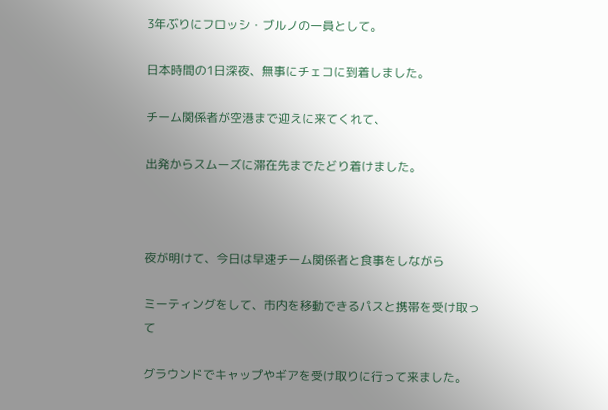3年ぶりにフロッシ・ブルノの一員として。

日本時間の1日深夜、無事にチェコに到着しました。

チーム関係者が空港まで迎えに来てくれて、

出発からスムーズに滞在先までたどり着けました。



夜が明けて、今日は早速チーム関係者と食事をしながら

ミーティングをして、市内を移動できるパスと携帯を受け取って

グラウンドでキャップやギアを受け取りに行って来ました。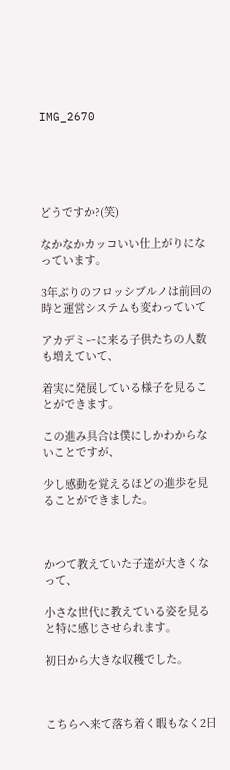IMG_2670





どうですか?(笑)

なかなかカッコいい仕上がりになっています。

3年ぶりのフロッシブルノは前回の時と運営システムも変わっていて

アカデミーに来る子供たちの人数も増えていて、

着実に発展している様子を見ることができます。

この進み具合は僕にしかわからないことですが、

少し感動を覚えるほどの進歩を見ることができました。



かつて教えていた子達が大きくなって、

小さな世代に教えている姿を見ると特に感じさせられます。

初日から大きな収穫でした。



こちらへ来て落ち着く暇もなく2日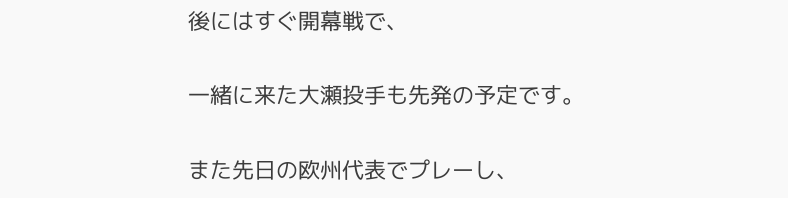後にはすぐ開幕戦で、

一緒に来た大瀬投手も先発の予定です。

また先日の欧州代表でプレーし、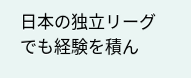日本の独立リーグでも経験を積ん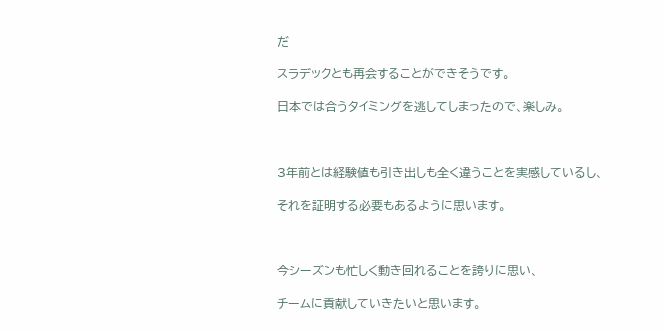だ

スラデックとも再会することができそうです。

日本では合うタイミングを逃してしまったので、楽しみ。



3年前とは経験値も引き出しも全く違うことを実感しているし、

それを証明する必要もあるように思います。



今シーズンも忙しく動き回れることを誇りに思い、

チームに貢献していきたいと思います。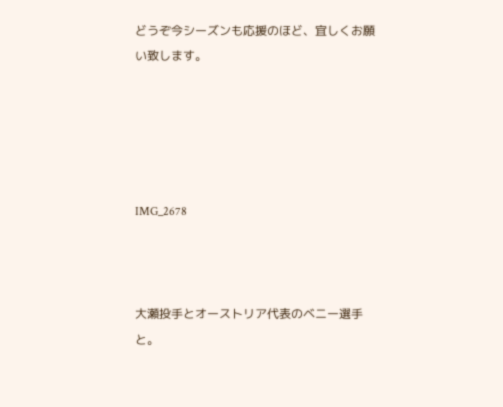どうぞ今シーズンも応援のほど、宜しくお願い致します。





IMG_2678



大瀬投手とオーストリア代表のベニー選手と。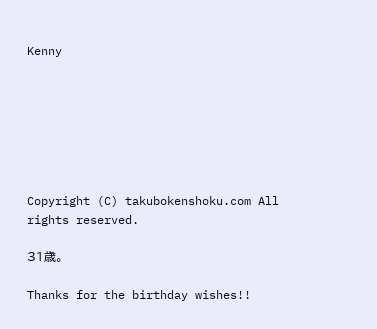Kenny







Copyright (C) takubokenshoku.com All rights reserved.

31歳。

Thanks for the birthday wishes!!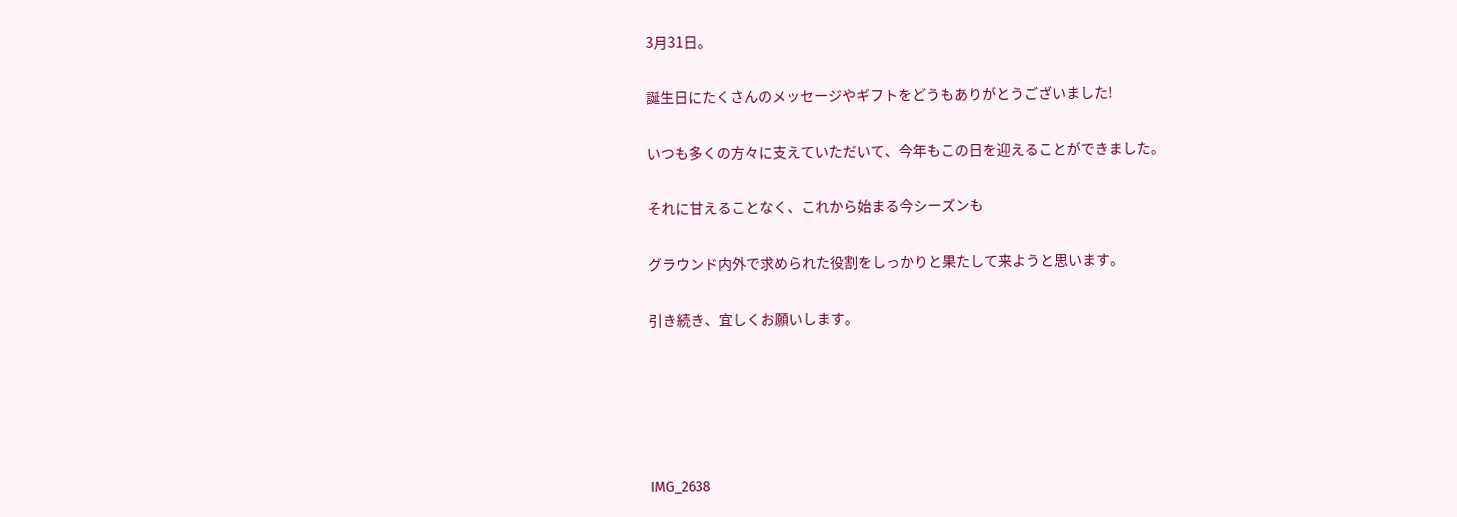3月31日。

誕生日にたくさんのメッセージやギフトをどうもありがとうございました!

いつも多くの方々に支えていただいて、今年もこの日を迎えることができました。

それに甘えることなく、これから始まる今シーズンも

グラウンド内外で求められた役割をしっかりと果たして来ようと思います。

引き続き、宜しくお願いします。





IMG_2638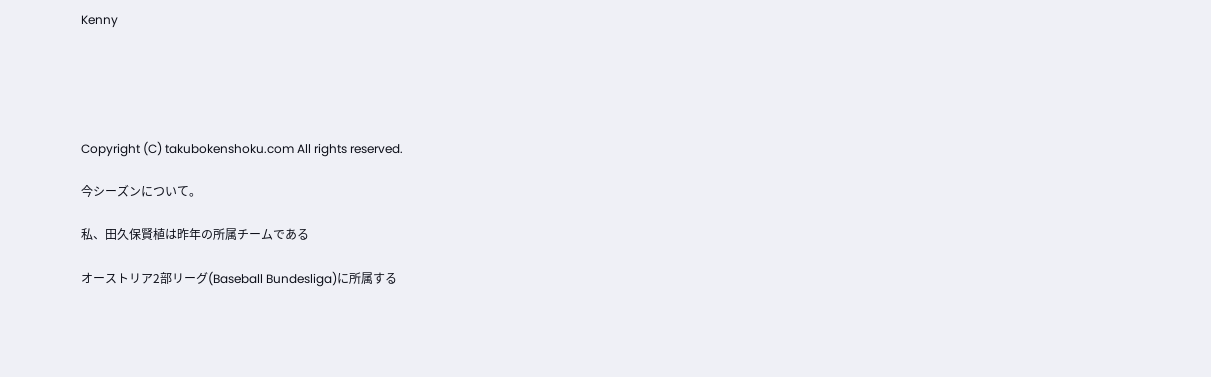Kenny





Copyright (C) takubokenshoku.com All rights reserved.

今シーズンについて。

私、田久保賢植は昨年の所属チームである

オーストリア2部リーグ(Baseball Bundesliga)に所属する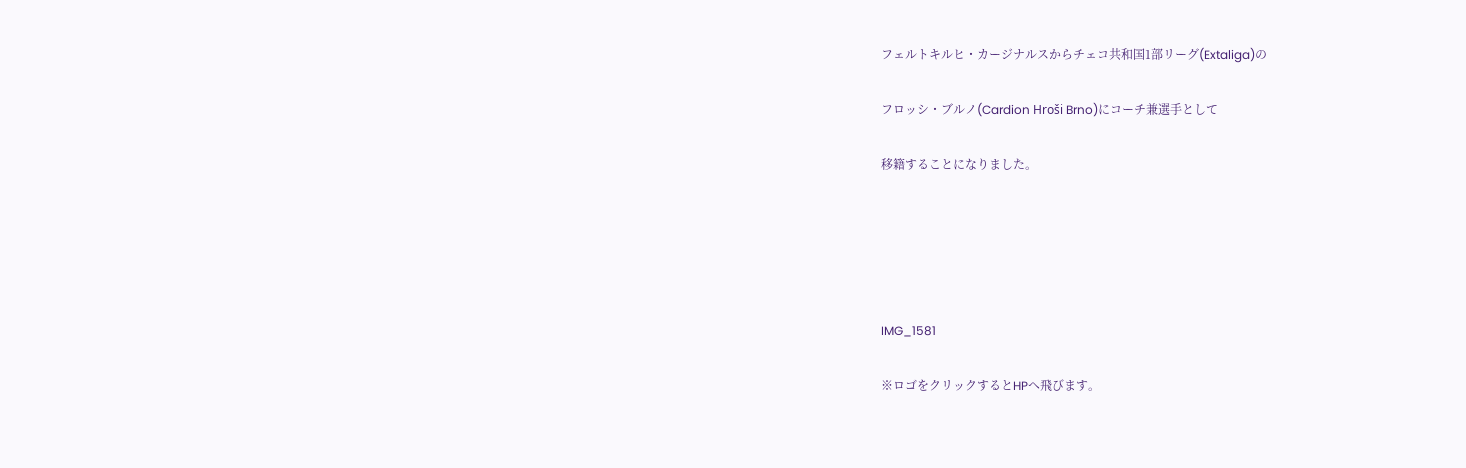フェルトキルヒ・カージナルスからチェコ共和国1部リーグ(Extaliga)の

フロッシ・ブルノ(Cardion Hroši Brno)にコーチ兼選手として

移籍することになりました。





IMG_1581

※ロゴをクリックするとHPへ飛びます。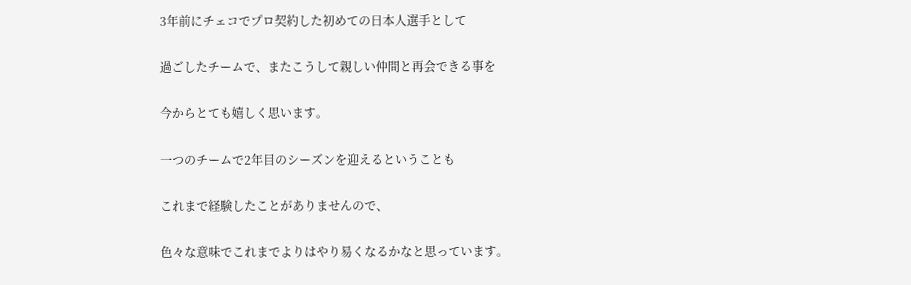3年前にチェコでプロ契約した初めての日本人選手として

過ごしたチームで、またこうして親しい仲間と再会できる事を

今からとても嬉しく思います。

一つのチームで2年目のシーズンを迎えるということも

これまで経験したことがありませんので、

色々な意味でこれまでよりはやり易くなるかなと思っています。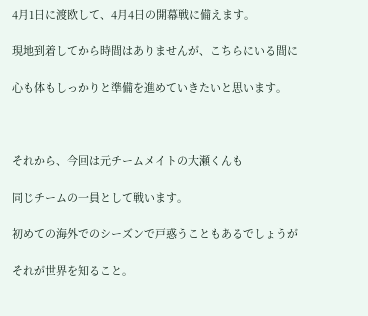4月1日に渡欧して、4月4日の開幕戦に備えます。

現地到着してから時間はありませんが、こちらにいる間に

心も体もしっかりと準備を進めていきたいと思います。



それから、今回は元チームメイトの大瀬くんも

同じチームの一員として戦います。

初めての海外でのシーズンで戸惑うこともあるでしょうが

それが世界を知ること。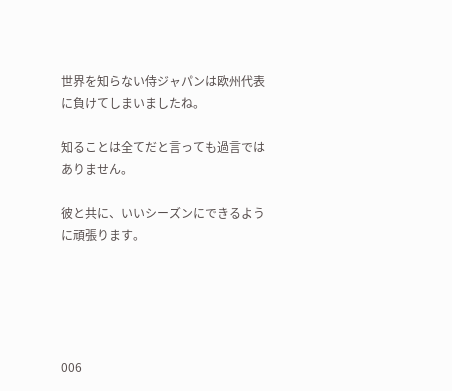世界を知らない侍ジャパンは欧州代表に負けてしまいましたね。

知ることは全てだと言っても過言ではありません。

彼と共に、いいシーズンにできるように頑張ります。





006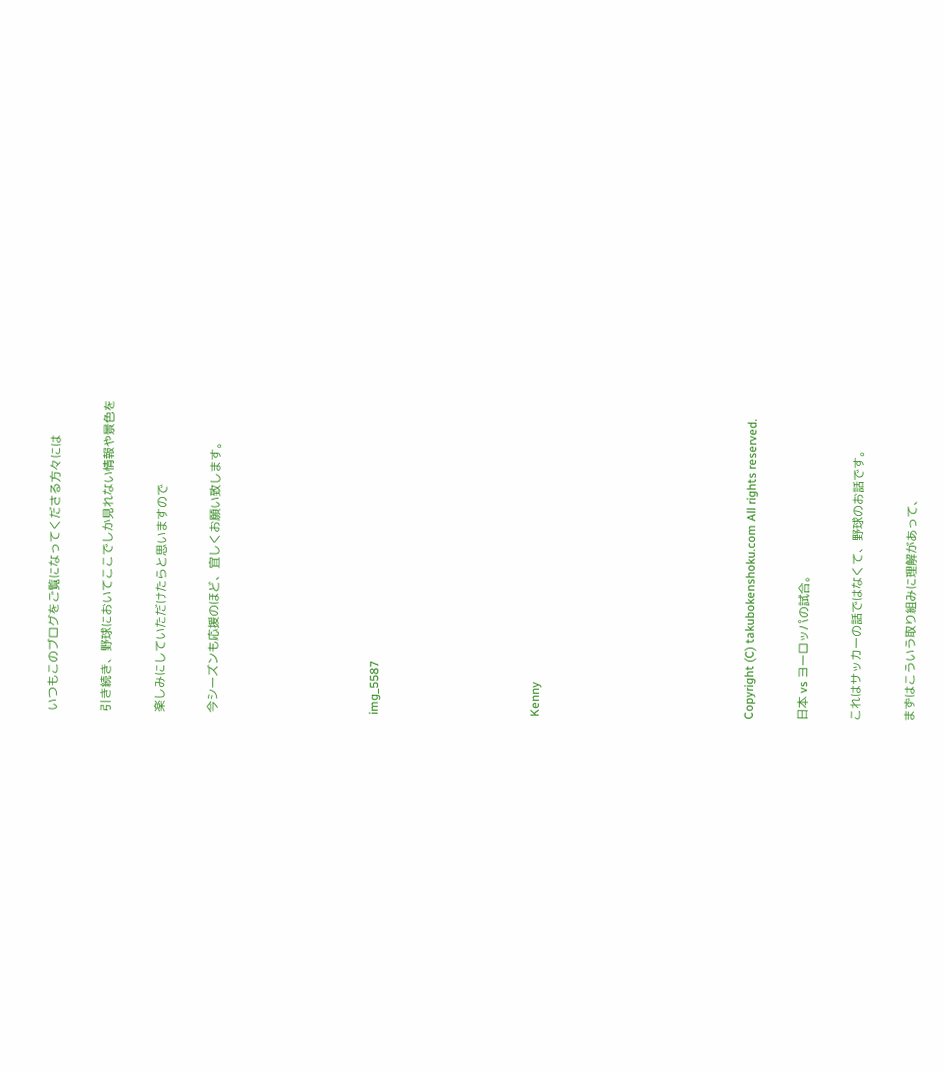いつもこのブログをご覧になってくださる方々には

引き続き、野球においてここでしか見れない情報や景色を

楽しみにしていただけたらと思いますので

今シーズンも応援のほど、宜しくお願い致します。





img_5587





Kenny







Copyright (C) takubokenshoku.com All rights reserved.

日本 vs ヨーロッパの試合。

これはサッカーの話ではなくて、野球のお話です。

まずはこういう取り組みに理解があって、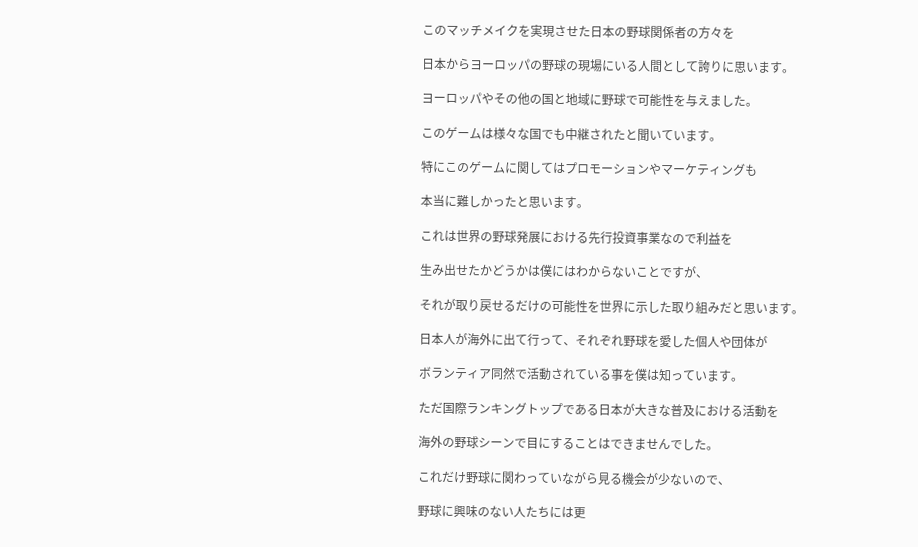このマッチメイクを実現させた日本の野球関係者の方々を

日本からヨーロッパの野球の現場にいる人間として誇りに思います。

ヨーロッパやその他の国と地域に野球で可能性を与えました。

このゲームは様々な国でも中継されたと聞いています。

特にこのゲームに関してはプロモーションやマーケティングも

本当に難しかったと思います。

これは世界の野球発展における先行投資事業なので利益を

生み出せたかどうかは僕にはわからないことですが、

それが取り戻せるだけの可能性を世界に示した取り組みだと思います。

日本人が海外に出て行って、それぞれ野球を愛した個人や団体が

ボランティア同然で活動されている事を僕は知っています。

ただ国際ランキングトップである日本が大きな普及における活動を

海外の野球シーンで目にすることはできませんでした。

これだけ野球に関わっていながら見る機会が少ないので、

野球に興味のない人たちには更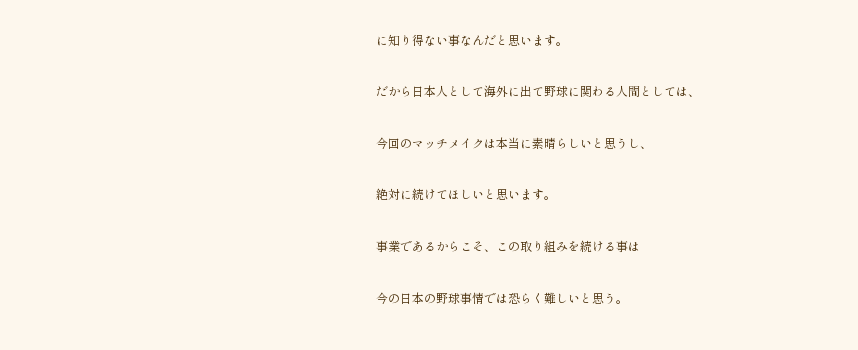に知り得ない事なんだと思います。

だから日本人として海外に出て野球に関わる人間としては、

今回のマッチメイクは本当に素晴らしいと思うし、

絶対に続けてほしいと思います。

事業であるからこそ、この取り組みを続ける事は

今の日本の野球事情では恐らく難しいと思う。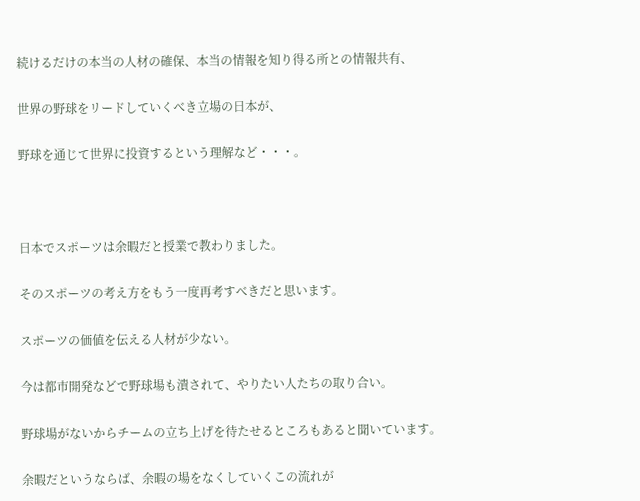続けるだけの本当の人材の確保、本当の情報を知り得る所との情報共有、

世界の野球をリードしていくべき立場の日本が、

野球を通じて世界に投資するという理解など・・・。



日本でスポーツは余暇だと授業で教わりました。

そのスポーツの考え方をもう一度再考すべきだと思います。

スポーツの価値を伝える人材が少ない。

今は都市開発などで野球場も潰されて、やりたい人たちの取り合い。

野球場がないからチームの立ち上げを待たせるところもあると聞いています。

余暇だというならば、余暇の場をなくしていくこの流れが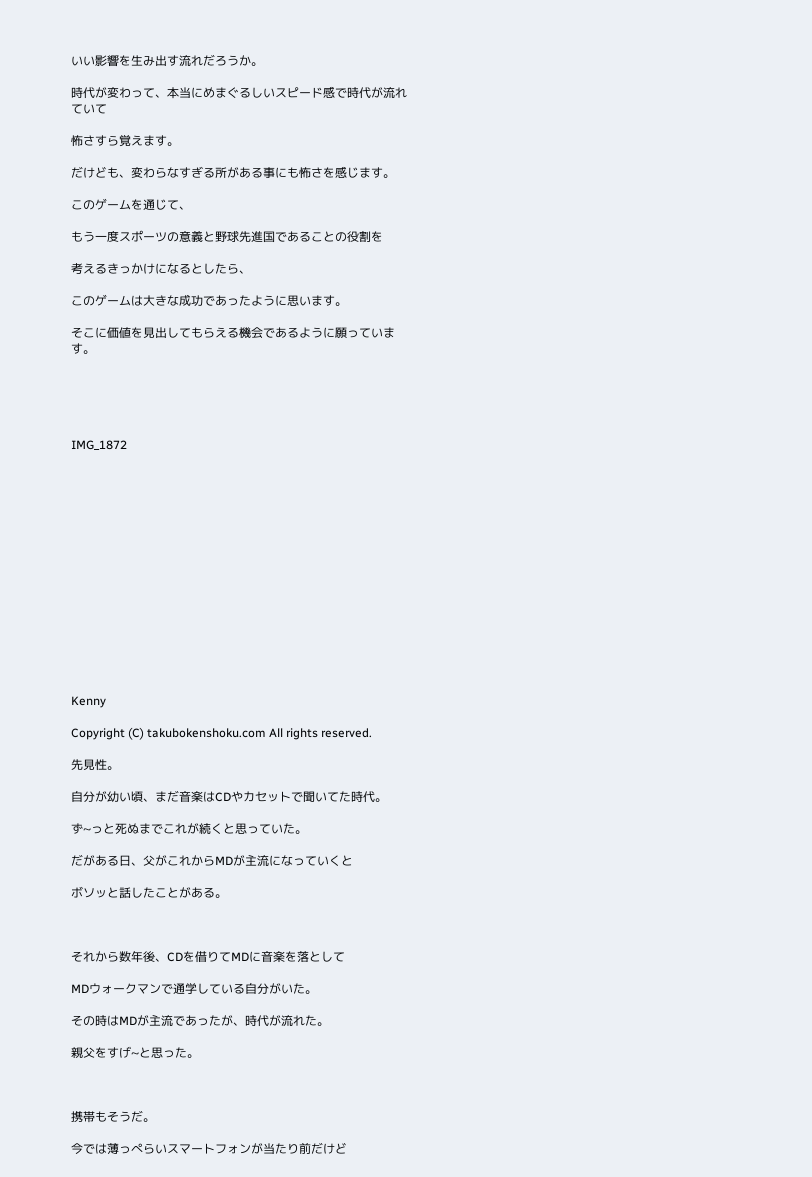いい影響を生み出す流れだろうか。

時代が変わって、本当にめまぐるしいスピード感で時代が流れていて

怖さすら覚えます。

だけども、変わらなすぎる所がある事にも怖さを感じます。

このゲームを通じて、

もう一度スポーツの意義と野球先進国であることの役割を

考えるきっかけになるとしたら、

このゲームは大きな成功であったように思います。

そこに価値を見出してもらえる機会であるように願っています。





IMG_1872















Kenny

Copyright (C) takubokenshoku.com All rights reserved.

先見性。

自分が幼い頃、まだ音楽はCDやカセットで聞いてた時代。

ず~っと死ぬまでこれが続くと思っていた。

だがある日、父がこれからMDが主流になっていくと

ボソッと話したことがある。



それから数年後、CDを借りてMDに音楽を落として

MDウォークマンで通学している自分がいた。

その時はMDが主流であったが、時代が流れた。

親父をすげ~と思った。



携帯もそうだ。

今では薄っぺらいスマートフォンが当たり前だけど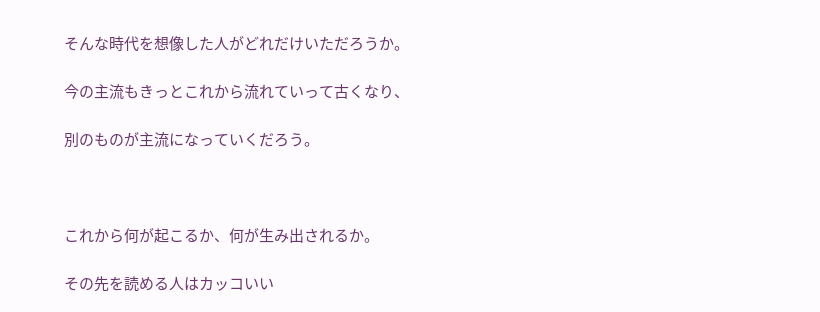そんな時代を想像した人がどれだけいただろうか。

今の主流もきっとこれから流れていって古くなり、

別のものが主流になっていくだろう。



これから何が起こるか、何が生み出されるか。

その先を読める人はカッコいい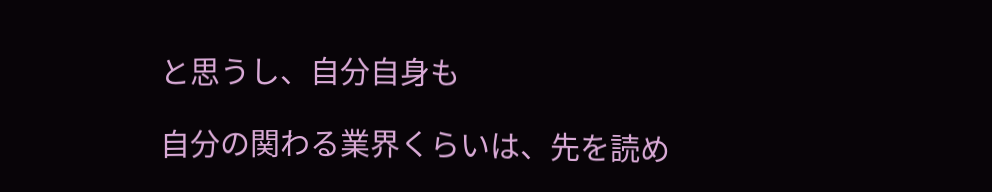と思うし、自分自身も

自分の関わる業界くらいは、先を読め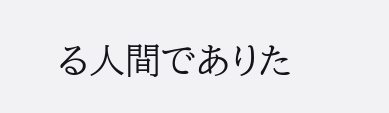る人間でありた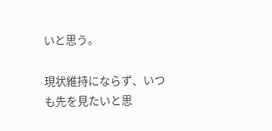いと思う。

現状維持にならず、いつも先を見たいと思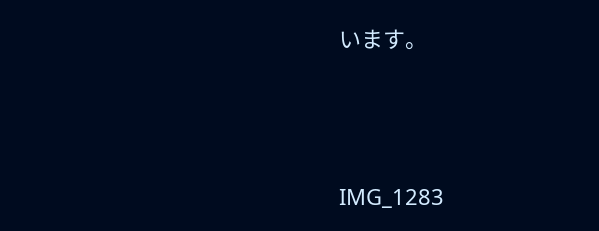います。





IMG_1283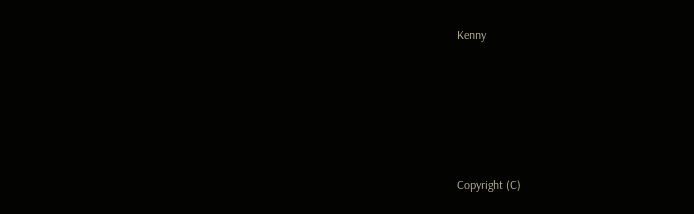Kenny







Copyright (C)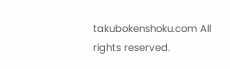takubokenshoku.com All rights reserved.